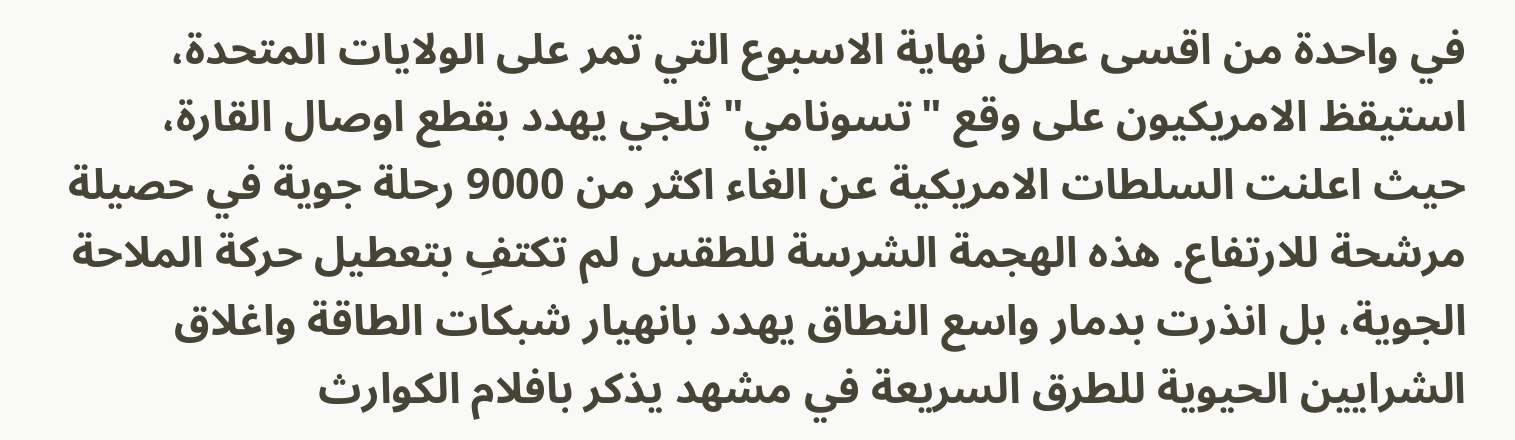في واحدة من اقسى عطل نهاية الاسبوع التي تمر على الولايات المتحدة، استيقظ الامريكيون على وقع "تسونامي" ثلجي يهدد بقطع اوصال القارة، حيث اعلنت السلطات الامريكية عن الغاء اكثر من 9000 رحلة جوية في حصيلة مرشحة للارتفاع. هذه الهجمة الشرسة للطقس لم تكتفِ بتعطيل حركة الملاحة الجوية، بل انذرت بدمار واسع النطاق يهدد بانهيار شبكات الطاقة واغلاق الشرايين الحيوية للطرق السريعة في مشهد يذكر بافلام الكوارث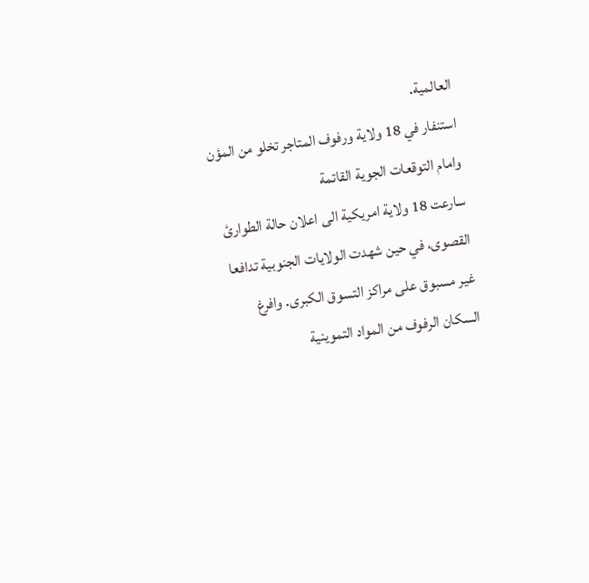العالمية.
استنفار في 18 ولاية ورفوف المتاجر تخلو من المؤن وامام التوقعات الجوية القاتمة
سارعت 18 ولاية امريكية الى اعلان حالة الطوارئ القصوى، في حين شهدت الولايات الجنوبية تدافعا غير مسبوق على مراكز التسوق الكبرى. وافرغ السكان الرفوف من المواد التموينية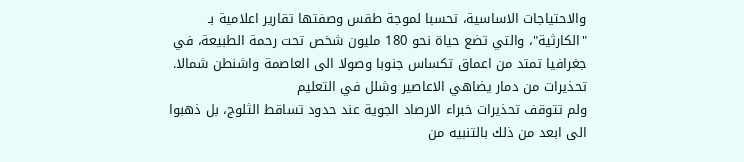والاحتياجات الاساسية، تحسبا لموجة طقس وصفتها تقارير اعلامية بـ "الكارثية"، والتي تضع حياة نحو 180 مليون شخص تحت رحمة الطبيعة، في جغرافيا تمتد من اعماق تكساس جنوبا وصولا الى العاصمة واشنطن شمالا.
تحذيرات من دمار يضاهي الاعاصير وشلل في التعليم
ولم تتوقف تحذيرات خبراء الارصاد الجوية عند حدود تساقط الثلوج، بل ذهبوا الى ابعد من ذلك بالتنبيه من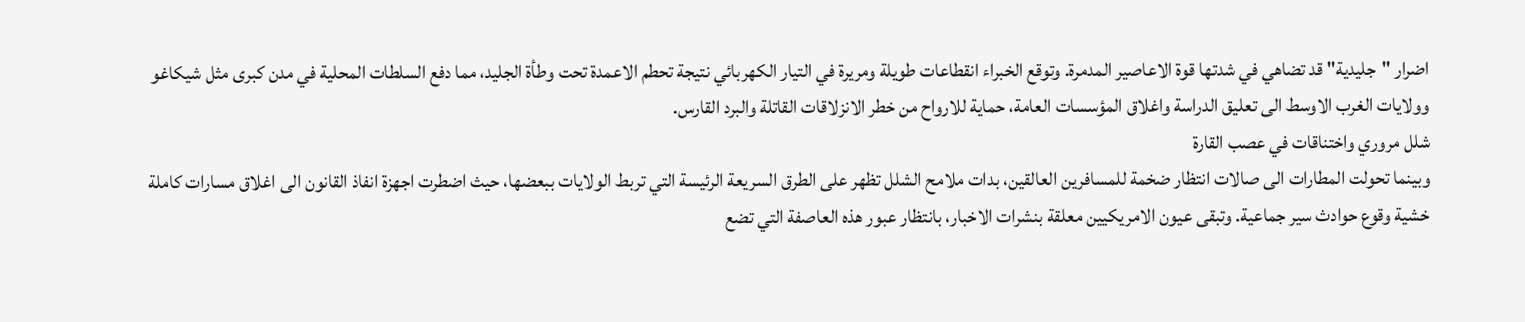اضرار "جليدية" قد تضاهي في شدتها قوة الاعاصير المدمرة. وتوقع الخبراء انقطاعات طويلة ومريرة في التيار الكهربائي نتيجة تحطم الاعمدة تحت وطأة الجليد، مما دفع السلطات المحلية في مدن كبرى مثل شيكاغو وولايات الغرب الاوسط الى تعليق الدراسة واغلاق المؤسسات العامة، حماية للارواح من خطر الانزلاقات القاتلة والبرد القارس.
شلل مروري واختناقات في عصب القارة
وبينما تحولت المطارات الى صالات انتظار ضخمة للمسافرين العالقين، بدات ملامح الشلل تظهر على الطرق السريعة الرئيسة التي تربط الولايات ببعضها، حيث اضطرت اجهزة انفاذ القانون الى اغلاق مسارات كاملة خشية وقوع حوادث سير جماعية. وتبقى عيون الامريكيين معلقة بنشرات الاخبار، بانتظار عبور هذه العاصفة التي تضع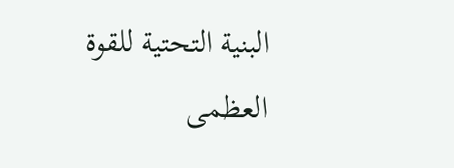البنية التحتية للقوة العظمى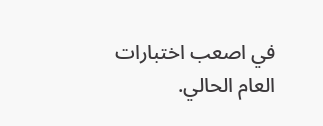في اصعب اختبارات العام الحالي.